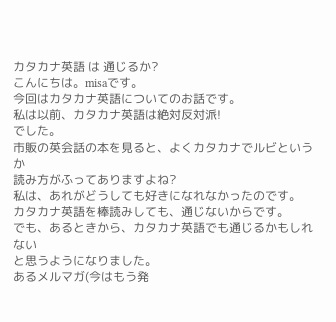カタカナ英語 は 通じるか?
こんにちは。misaです。
今回はカタカナ英語についてのお話です。
私は以前、カタカナ英語は絶対反対派!
でした。
市販の英会話の本を見ると、よくカタカナでルビというか
読み方がふってありますよね?
私は、あれがどうしても好きになれなかったのです。
カタカナ英語を棒読みしても、通じないからです。
でも、あるときから、カタカナ英語でも通じるかもしれない
と思うようになりました。
あるメルマガ(今はもう発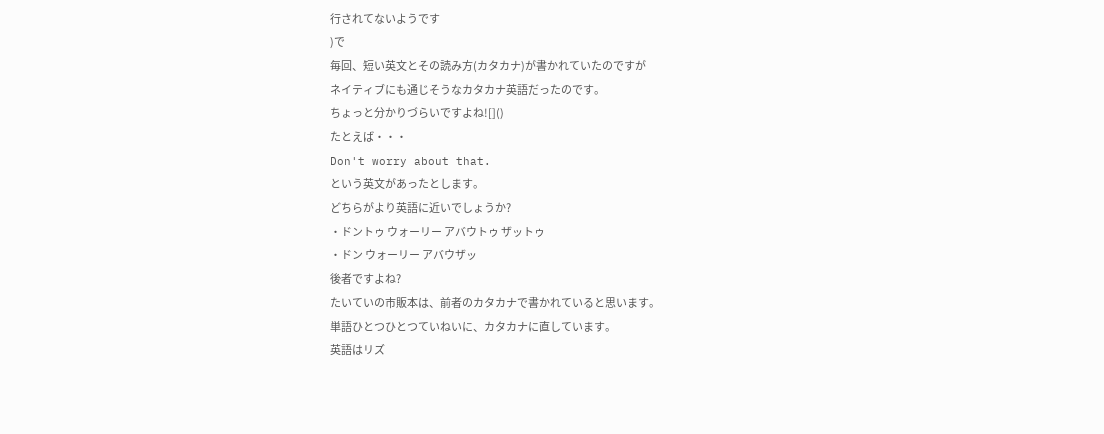行されてないようです
)で
毎回、短い英文とその読み方(カタカナ)が書かれていたのですが
ネイティブにも通じそうなカタカナ英語だったのです。
ちょっと分かりづらいですよね![]()
たとえば・・・
Don't worry about that.
という英文があったとします。
どちらがより英語に近いでしょうか?
・ドントゥ ウォーリー アバウトゥ ザットゥ
・ドン ウォーリー アバウザッ
後者ですよね?
たいていの市販本は、前者のカタカナで書かれていると思います。
単語ひとつひとつていねいに、カタカナに直しています。
英語はリズ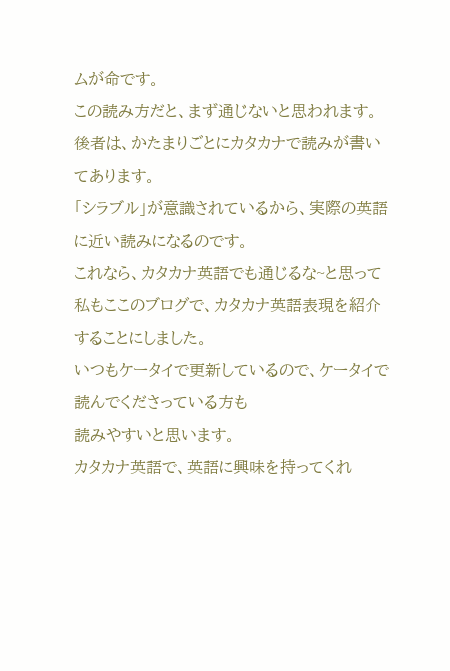ムが命です。
この読み方だと、まず通じないと思われます。
後者は、かたまりごとにカタカナで読みが書いてあります。
「シラブル」が意識されているから、実際の英語に近い読みになるのです。
これなら、カタカナ英語でも通じるな~と思って
私もここのブログで、カタカナ英語表現を紹介することにしました。
いつもケータイで更新しているので、ケータイで読んでくださっている方も
読みやすいと思います。
カタカナ英語で、英語に興味を持ってくれ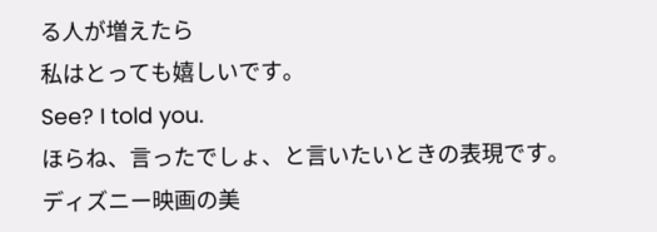る人が増えたら
私はとっても嬉しいです。
See? I told you.
ほらね、言ったでしょ、と言いたいときの表現です。
ディズニー映画の美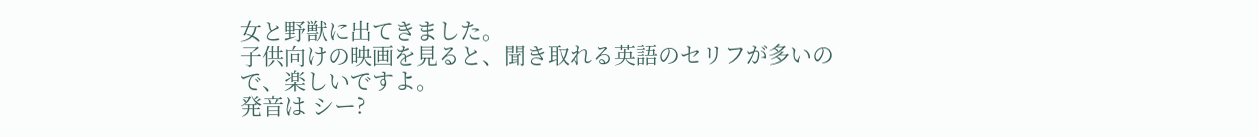女と野獣に出てきました。
子供向けの映画を見ると、聞き取れる英語のセリフが多いので、楽しいですよ。
発音は シー?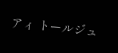アィ トールジュ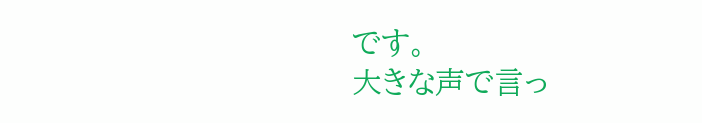です。
大きな声で言っ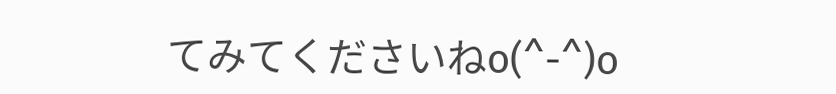てみてくださいねo(^-^)o